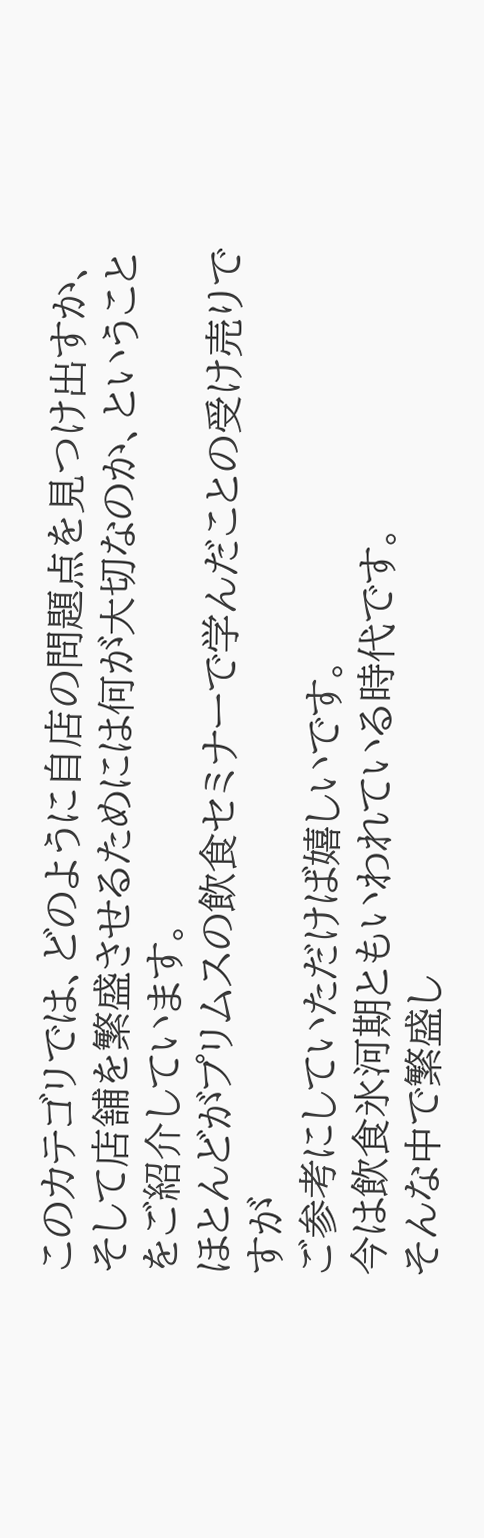このカテゴリでは、どのように自店の問題点を見つけ出すか、
そして店舗を繁盛させるためには何が大切なのか、ということをご紹介しています。
ほとんどがプリムスの飲食セミナーで学んだことの受け売りですが
ご参考にしていただけば嬉しいです。
今は飲食氷河期ともいわれている時代です。
そんな中で繁盛し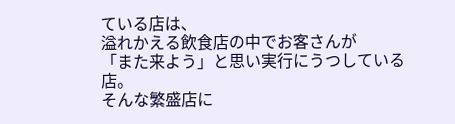ている店は、
溢れかえる飲食店の中でお客さんが
「また来よう」と思い実行にうつしている店。
そんな繁盛店に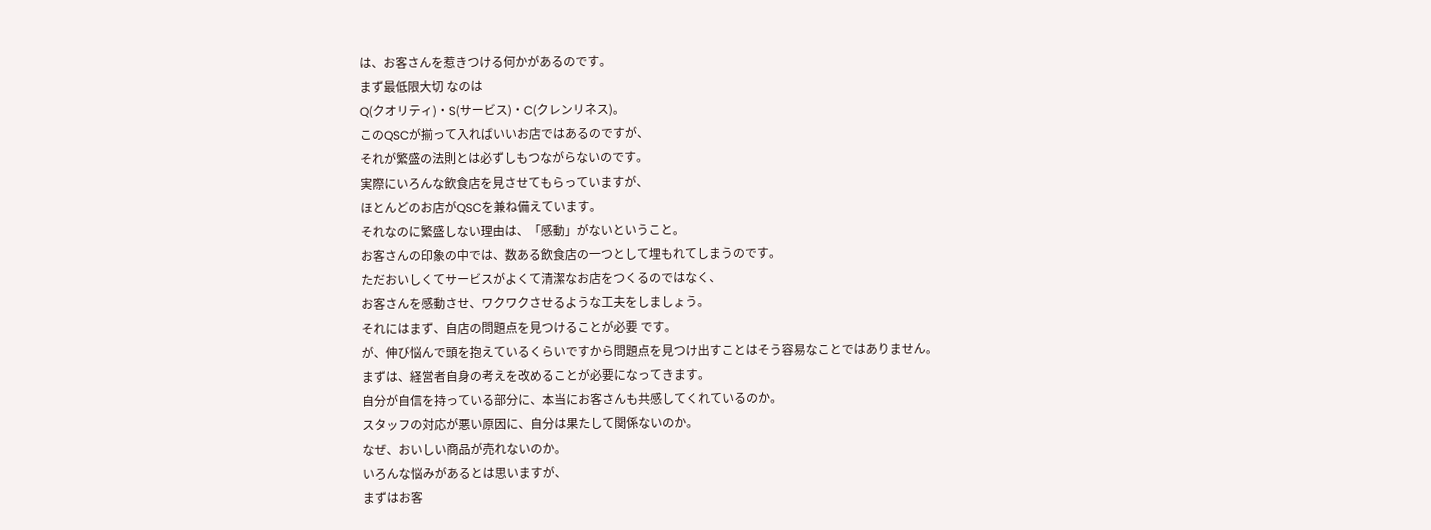は、お客さんを惹きつける何かがあるのです。
まず最低限大切 なのは
Q(クオリティ)・S(サービス)・C(クレンリネス)。
このQSCが揃って入ればいいお店ではあるのですが、
それが繁盛の法則とは必ずしもつながらないのです。
実際にいろんな飲食店を見させてもらっていますが、
ほとんどのお店がQSCを兼ね備えています。
それなのに繁盛しない理由は、「感動」がないということ。
お客さんの印象の中では、数ある飲食店の一つとして埋もれてしまうのです。
ただおいしくてサービスがよくて清潔なお店をつくるのではなく、
お客さんを感動させ、ワクワクさせるような工夫をしましょう。
それにはまず、自店の問題点を見つけることが必要 です。
が、伸び悩んで頭を抱えているくらいですから問題点を見つけ出すことはそう容易なことではありません。
まずは、経営者自身の考えを改めることが必要になってきます。
自分が自信を持っている部分に、本当にお客さんも共感してくれているのか。
スタッフの対応が悪い原因に、自分は果たして関係ないのか。
なぜ、おいしい商品が売れないのか。
いろんな悩みがあるとは思いますが、
まずはお客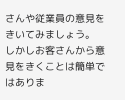さんや従業員の意見をきいてみましょう。
しかしお客さんから意見をきくことは簡単ではありま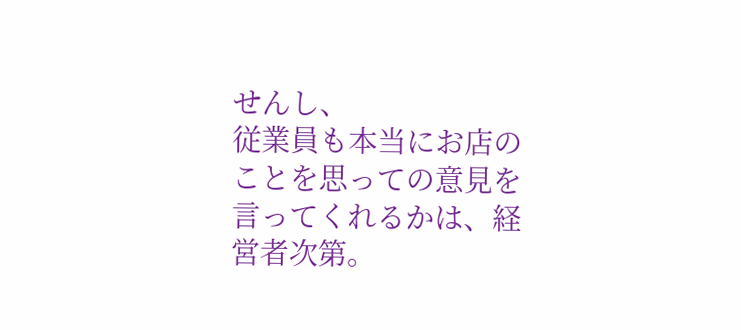せんし、
従業員も本当にお店のことを思っての意見を言ってくれるかは、経営者次第。